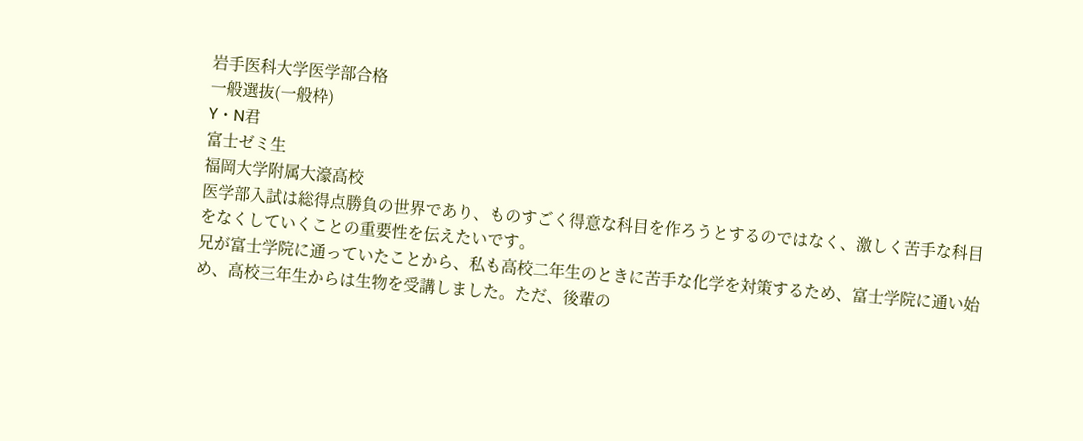岩手医科大学医学部合格
一般選抜(一般枠)
Y・N君
富士ゼミ生
福岡大学附属大濠高校
医学部入試は総得点勝負の世界であり、ものすごく得意な科目を作ろうとするのではなく、激しく苦手な科目をなくしていくことの重要性を伝えたいです。
兄が富士学院に通っていたことから、私も高校二年生のときに苦手な化学を対策するため、富士学院に通い始め、高校三年生からは生物を受講しました。ただ、後輩の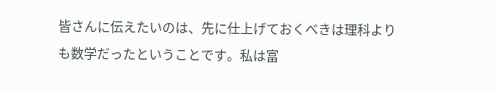皆さんに伝えたいのは、先に仕上げておくべきは理科よりも数学だったということです。私は富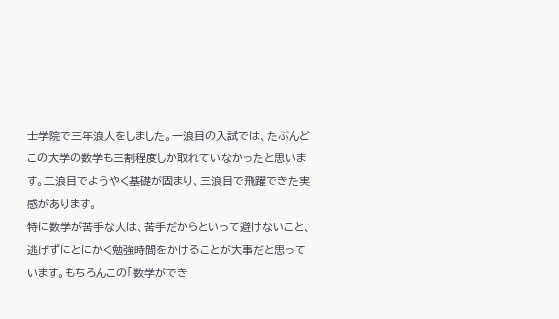士学院で三年浪人をしました。一浪目の入試では、たぶんどこの大学の数学も三割程度しか取れていなかったと思います。二浪目でようやく基礎が固まり、三浪目で飛躍できた実感があります。
特に数学が苦手な人は、苦手だからといって避けないこと、逃げずにとにかく勉強時間をかけることが大事だと思っています。もちろんこの「数学ができ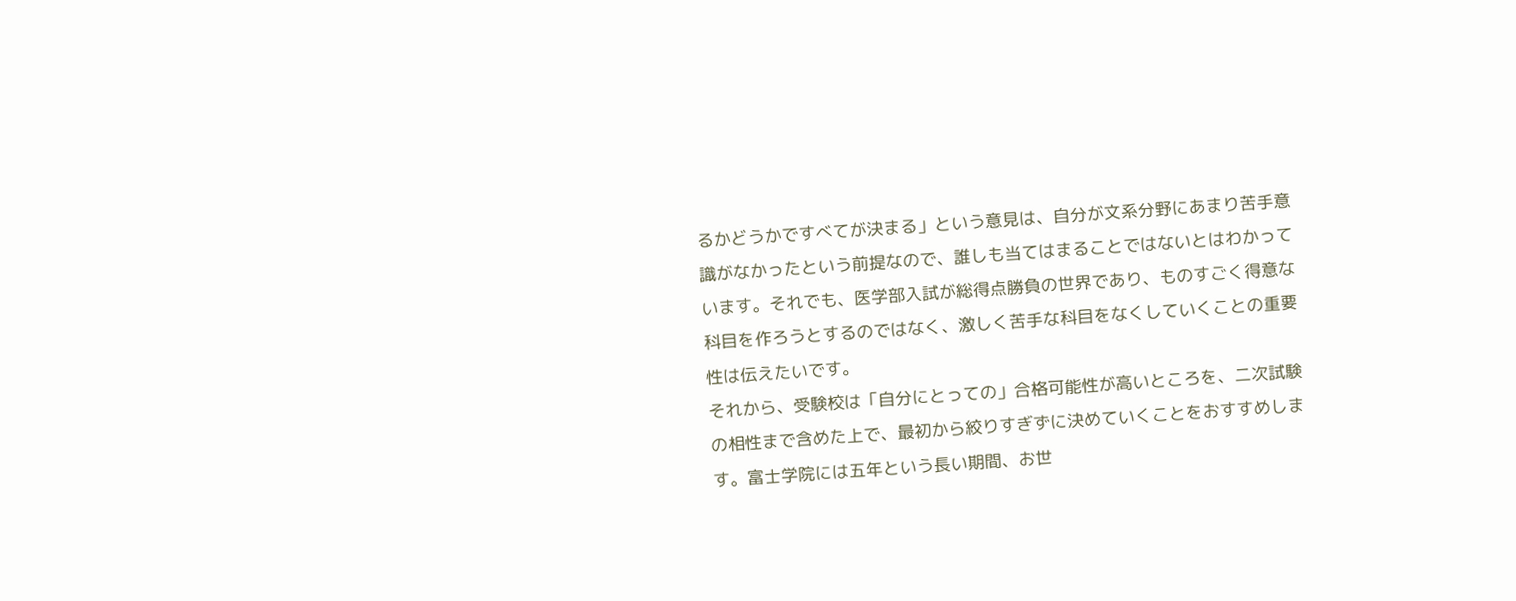るかどうかですべてが決まる」という意見は、自分が文系分野にあまり苦手意識がなかったという前提なので、誰しも当てはまることではないとはわかっています。それでも、医学部入試が総得点勝負の世界であり、ものすごく得意な科目を作ろうとするのではなく、激しく苦手な科目をなくしていくことの重要性は伝えたいです。
それから、受験校は「自分にとっての」合格可能性が高いところを、二次試験の相性まで含めた上で、最初から絞りすぎずに決めていくことをおすすめします。富士学院には五年という長い期間、お世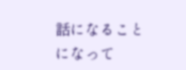話になることになって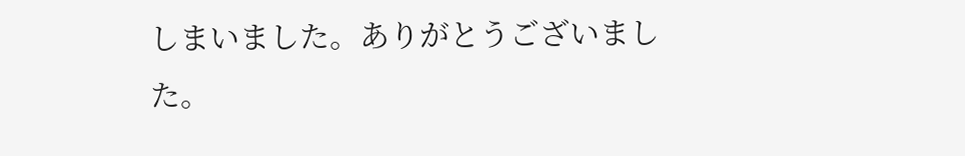しまいました。ありがとうございました。